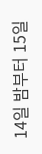14일 밤부터 15일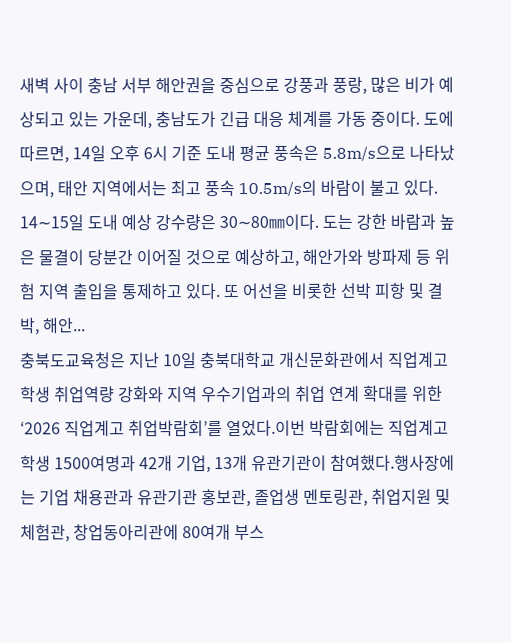새벽 사이 충남 서부 해안권을 중심으로 강풍과 풍랑, 많은 비가 예상되고 있는 가운데, 충남도가 긴급 대응 체계를 가동 중이다. 도에 따르면, 14일 오후 6시 기준 도내 평균 풍속은 5.8m/s으로 나타났으며, 태안 지역에서는 최고 풍속 10.5m/s의 바람이 불고 있다. 14∼15일 도내 예상 강수량은 30∼80㎜이다. 도는 강한 바람과 높은 물결이 당분간 이어질 것으로 예상하고, 해안가와 방파제 등 위험 지역 출입을 통제하고 있다. 또 어선을 비롯한 선박 피항 및 결박, 해안...
충북도교육청은 지난 10일 충북대학교 개신문화관에서 직업계고 학생 취업역량 강화와 지역 우수기업과의 취업 연계 확대를 위한 ‘2026 직업계고 취업박람회’를 열었다.이번 박람회에는 직업계고 학생 1500여명과 42개 기업, 13개 유관기관이 참여했다.행사장에는 기업 채용관과 유관기관 홍보관, 졸업생 멘토링관, 취업지원 및 체험관, 창업동아리관에 80여개 부스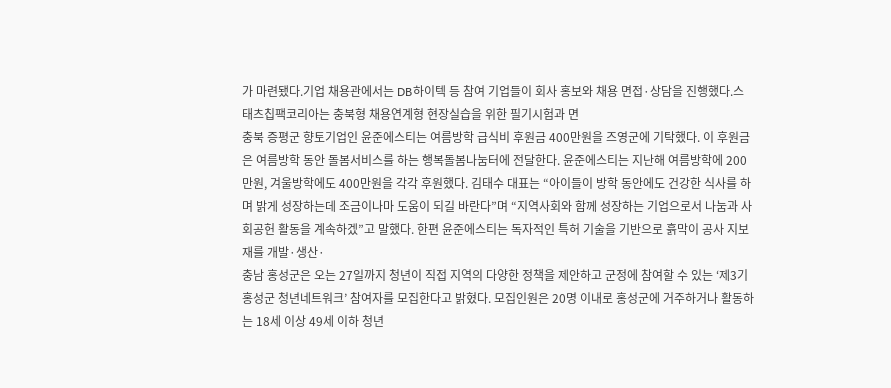가 마련됐다.기업 채용관에서는 DB하이텍 등 참여 기업들이 회사 홍보와 채용 면접·상담을 진행했다.스태츠칩팩코리아는 충북형 채용연계형 현장실습을 위한 필기시험과 면
충북 증평군 향토기업인 윤준에스티는 여름방학 급식비 후원금 400만원을 즈영군에 기탁했다. 이 후원금은 여름방학 동안 돌봄서비스를 하는 행복돌봄나눔터에 전달한다. 윤준에스티는 지난해 여름방학에 200만원, 겨울방학에도 400만원을 각각 후원했다. 김태수 대표는 “아이들이 방학 동안에도 건강한 식사를 하며 밝게 성장하는데 조금이나마 도움이 되길 바란다”며 “지역사회와 함께 성장하는 기업으로서 나눔과 사회공헌 활동을 계속하겠”고 말했다. 한편 윤준에스티는 독자적인 특허 기술을 기반으로 흙막이 공사 지보재를 개발·생산·
충남 홍성군은 오는 27일까지 청년이 직접 지역의 다양한 정책을 제안하고 군정에 참여할 수 있는 ‘제3기 홍성군 청년네트워크’ 참여자를 모집한다고 밝혔다. 모집인원은 20명 이내로 홍성군에 거주하거나 활동하는 18세 이상 49세 이하 청년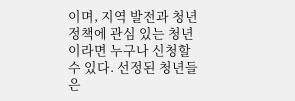이며, 지역 발전과 청년정책에 관심 있는 청년이라면 누구나 신청할 수 있다. 선정된 청년들은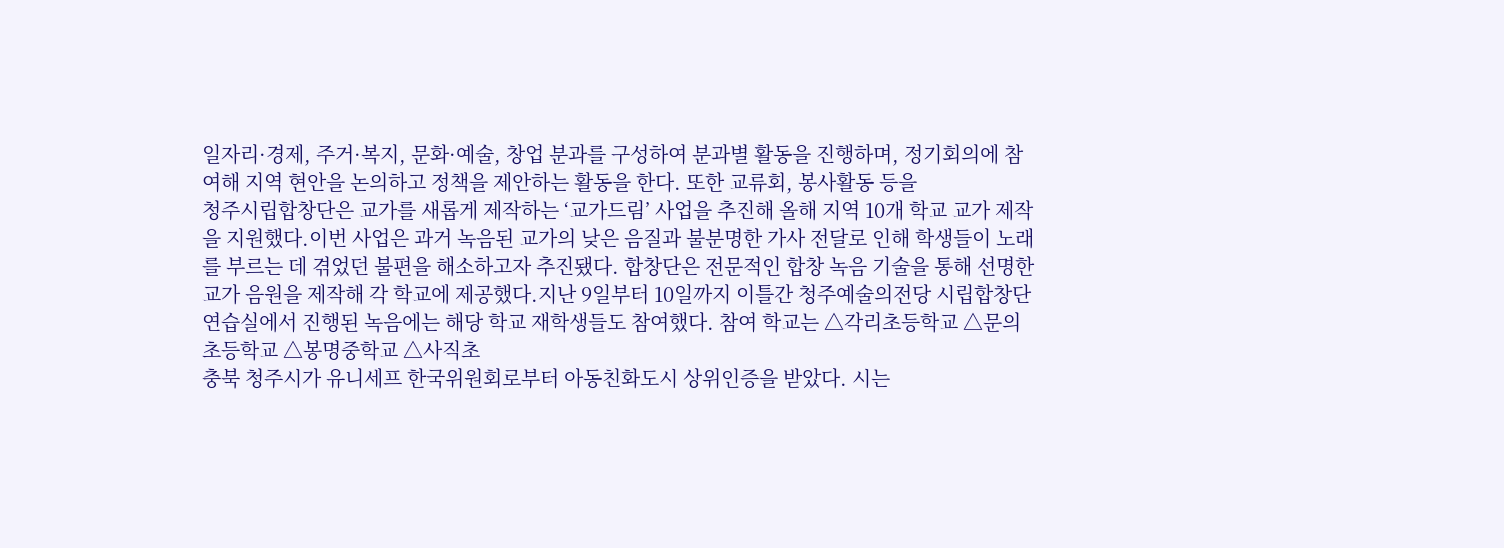일자리·경제, 주거·복지, 문화·예술, 창업 분과를 구성하여 분과별 활동을 진행하며, 정기회의에 참여해 지역 현안을 논의하고 정책을 제안하는 활동을 한다. 또한 교류회, 봉사활동 등을
청주시립합창단은 교가를 새롭게 제작하는 ‘교가드림’ 사업을 추진해 올해 지역 10개 학교 교가 제작을 지원했다.이번 사업은 과거 녹음된 교가의 낮은 음질과 불분명한 가사 전달로 인해 학생들이 노래를 부르는 데 겪었던 불편을 해소하고자 추진됐다. 합창단은 전문적인 합창 녹음 기술을 통해 선명한 교가 음원을 제작해 각 학교에 제공했다.지난 9일부터 10일까지 이틀간 청주예술의전당 시립합창단 연습실에서 진행된 녹음에는 해당 학교 재학생들도 참여했다. 참여 학교는 △각리초등학교 △문의초등학교 △봉명중학교 △사직초
충북 청주시가 유니세프 한국위원회로부터 아동친화도시 상위인증을 받았다. 시는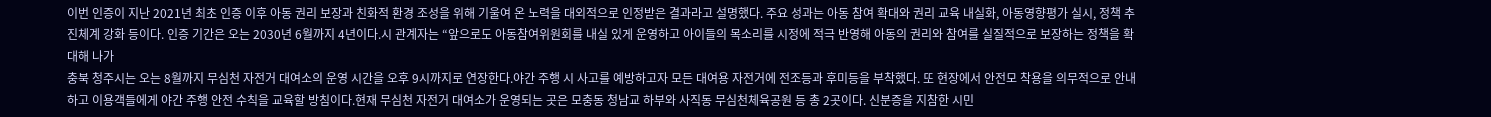이번 인증이 지난 2021년 최초 인증 이후 아동 권리 보장과 친화적 환경 조성을 위해 기울여 온 노력을 대외적으로 인정받은 결과라고 설명했다. 주요 성과는 아동 참여 확대와 권리 교육 내실화, 아동영향평가 실시, 정책 추진체계 강화 등이다. 인증 기간은 오는 2030년 6월까지 4년이다.시 관계자는 “앞으로도 아동참여위원회를 내실 있게 운영하고 아이들의 목소리를 시정에 적극 반영해 아동의 권리와 참여를 실질적으로 보장하는 정책을 확대해 나가
충북 청주시는 오는 8월까지 무심천 자전거 대여소의 운영 시간을 오후 9시까지로 연장한다.야간 주행 시 사고를 예방하고자 모든 대여용 자전거에 전조등과 후미등을 부착했다. 또 현장에서 안전모 착용을 의무적으로 안내하고 이용객들에게 야간 주행 안전 수칙을 교육할 방침이다.현재 무심천 자전거 대여소가 운영되는 곳은 모충동 청남교 하부와 사직동 무심천체육공원 등 총 2곳이다. 신분증을 지참한 시민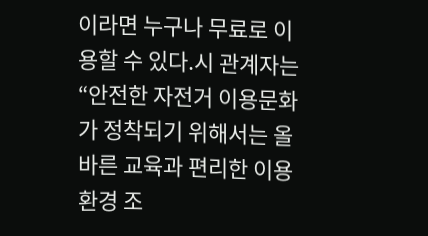이라면 누구나 무료로 이용할 수 있다.시 관계자는 “안전한 자전거 이용문화가 정착되기 위해서는 올바른 교육과 편리한 이용환경 조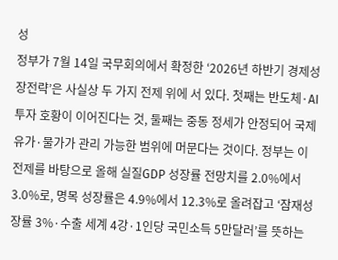성
정부가 7월 14일 국무회의에서 확정한 ‘2026년 하반기 경제성장전략’은 사실상 두 가지 전제 위에 서 있다. 첫째는 반도체·AI 투자 호황이 이어진다는 것, 둘째는 중동 정세가 안정되어 국제유가·물가가 관리 가능한 범위에 머문다는 것이다. 정부는 이 전제를 바탕으로 올해 실질GDP 성장률 전망치를 2.0%에서 3.0%로, 명목 성장률은 4.9%에서 12.3%로 올려잡고 ‘잠재성장률 3%·수출 세계 4강·1인당 국민소득 5만달러’를 뜻하는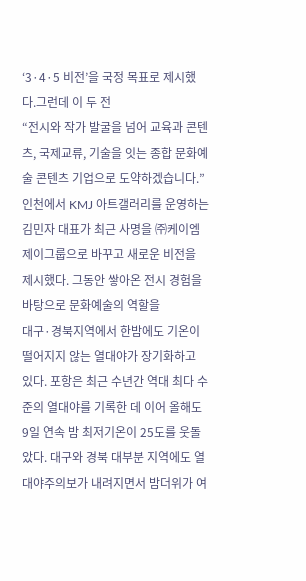‘3·4·5 비전’을 국정 목표로 제시했다.그런데 이 두 전
“전시와 작가 발굴을 넘어 교육과 콘텐츠, 국제교류, 기술을 잇는 종합 문화예술 콘텐츠 기업으로 도약하겠습니다.” 인천에서 KMJ 아트갤러리를 운영하는 김민자 대표가 최근 사명을 ㈜케이엠제이그룹으로 바꾸고 새로운 비전을 제시했다. 그동안 쌓아온 전시 경험을 바탕으로 문화예술의 역할을
대구·경북지역에서 한밤에도 기온이 떨어지지 않는 열대야가 장기화하고 있다. 포항은 최근 수년간 역대 최다 수준의 열대야를 기록한 데 이어 올해도 9일 연속 밤 최저기온이 25도를 웃돌았다. 대구와 경북 대부분 지역에도 열대야주의보가 내려지면서 밤더위가 여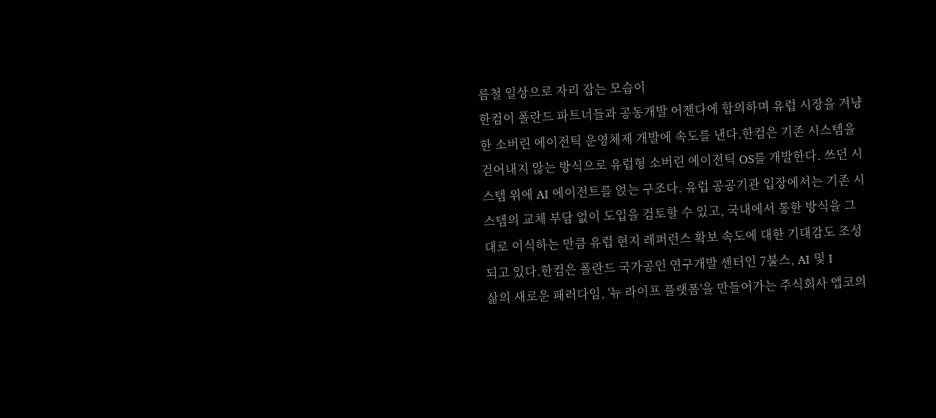름철 일상으로 자리 잡는 모습이
한컴이 폴란드 파트너들과 공동개발 어젠다에 합의하며 유럽 시장을 겨냥한 소버린 에이전틱 운영체제 개발에 속도를 낸다.한컴은 기존 시스템을 걷어내지 않는 방식으로 유럽형 소버린 에이전틱 OS를 개발한다. 쓰던 시스템 위에 AI 에이전트를 얹는 구조다. 유럽 공공기관 입장에서는 기존 시스템의 교체 부담 없이 도입을 검토할 수 있고, 국내에서 통한 방식을 그대로 이식하는 만큼 유럽 현지 레퍼런스 확보 속도에 대한 기대감도 조성되고 있다.한컴은 폴란드 국가공인 연구개발 센터인 7불스, AI 및 I
삶의 새로운 패러다임, '뉴 라이프 플랫폼'을 만들어가는 주식회사 앱코의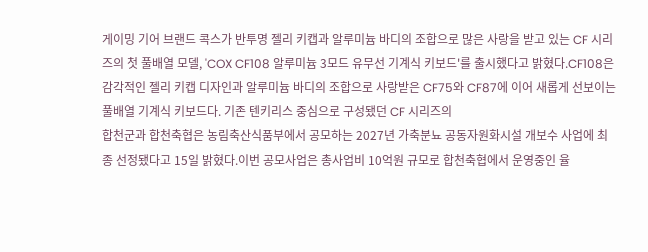게이밍 기어 브랜드 콕스가 반투명 젤리 키캡과 알루미늄 바디의 조합으로 많은 사랑을 받고 있는 CF 시리즈의 첫 풀배열 모델, 'COX CF108 알루미늄 3모드 유무선 기계식 키보드'를 출시했다고 밝혔다.CF108은 감각적인 젤리 키캡 디자인과 알루미늄 바디의 조합으로 사랑받은 CF75와 CF87에 이어 새롭게 선보이는 풀배열 기계식 키보드다. 기존 텐키리스 중심으로 구성됐던 CF 시리즈의
합천군과 합천축협은 농림축산식품부에서 공모하는 2027년 가축분뇨 공동자원화시설 개보수 사업에 최종 선정됐다고 15일 밝혔다.이번 공모사업은 총사업비 10억원 규모로 합천축협에서 운영중인 율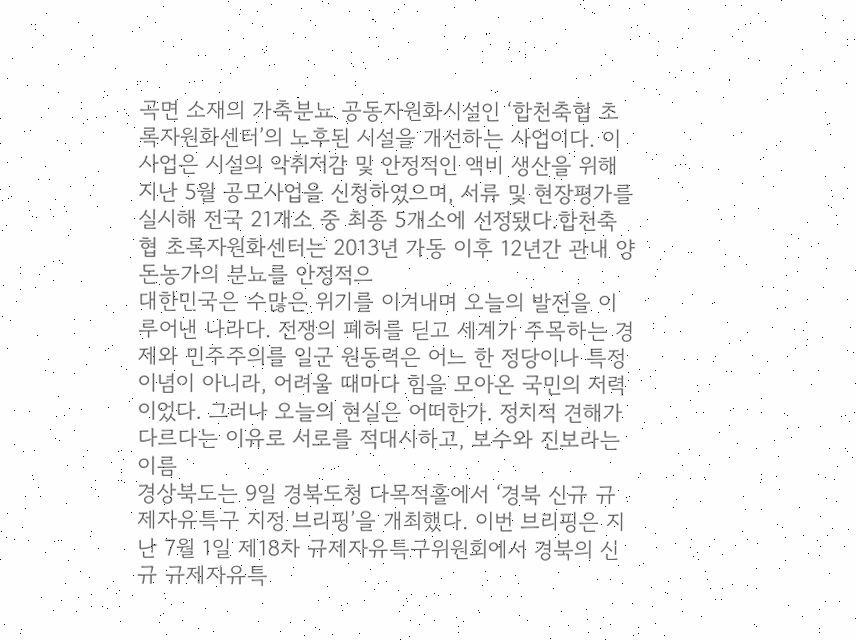곡면 소재의 가축분뇨 공동자원화시설인 ‘합천축협 초록자원화센터’의 노후된 시설을 개선하는 사업이다. 이 사업은 시설의 악취저감 및 안정적인 액비 생산을 위해 지난 5월 공모사업을 신청하였으며, 서류 및 현장평가를 실시해 전국 21개소 중 최종 5개소에 선정됐다.합천축협 초록자원화센터는 2013년 가동 이후 12년간 관내 양돈농가의 분뇨를 안정적으
대한민국은 수많은 위기를 이겨내며 오늘의 발전을 이루어낸 나라다. 전쟁의 폐허를 딛고 세계가 주목하는 경제와 민주주의를 일군 원동력은 어느 한 정당이나 특정 이념이 아니라, 어려울 때마다 힘을 모아온 국민의 저력이었다. 그러나 오늘의 현실은 어떠한가. 정치적 견해가 다르다는 이유로 서로를 적대시하고, 보수와 진보라는 이름
경상북도는 9일 경북도청 다목적홀에서 ‘경북 신규 규제자유특구 지정 브리핑’을 개최했다. 이번 브리핑은 지난 7월 1일 제18차 규제자유특구위원회에서 경북의 신규 규제자유특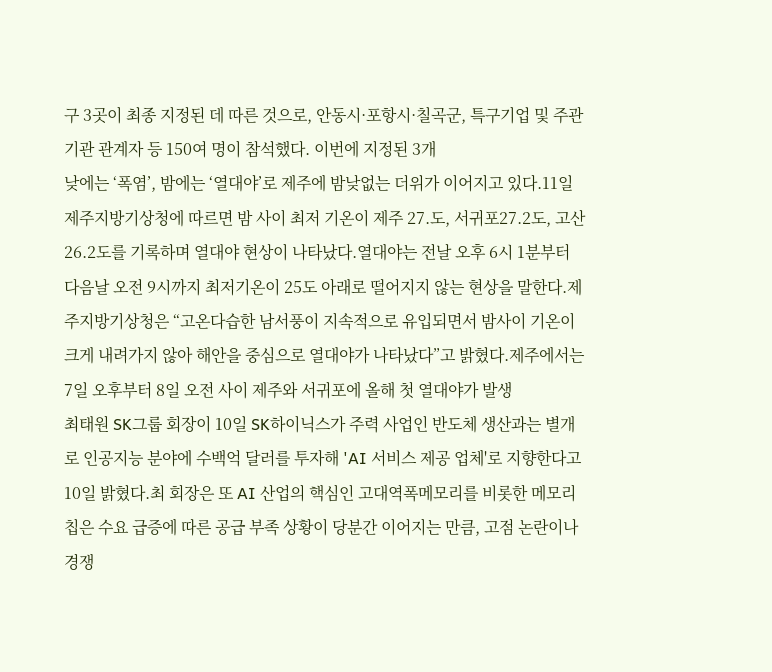구 3곳이 최종 지정된 데 따른 것으로, 안동시·포항시·칠곡군, 특구기업 및 주관기관 관계자 등 150여 명이 참석했다. 이번에 지정된 3개
낮에는 ‘폭염’, 밤에는 ‘열대야’로 제주에 밤낮없는 더위가 이어지고 있다.11일 제주지방기상청에 따르면 밤 사이 최저 기온이 제주 27.도, 서귀포27.2도, 고산 26.2도를 기록하며 열대야 현상이 나타났다.열대야는 전날 오후 6시 1분부터 다음날 오전 9시까지 최저기온이 25도 아래로 떨어지지 않는 현상을 말한다.제주지방기상청은 “고온다습한 남서풍이 지속적으로 유입되면서 밤사이 기온이 크게 내려가지 않아 해안을 중심으로 열대야가 나타났다”고 밝혔다.제주에서는 7일 오후부터 8일 오전 사이 제주와 서귀포에 올해 첫 열대야가 발생
최태원 SK그룹 회장이 10일 SK하이닉스가 주력 사업인 반도체 생산과는 별개로 인공지능 분야에 수백억 달러를 투자해 'AI 서비스 제공 업체'로 지향한다고 10일 밝혔다.최 회장은 또 AI 산업의 핵심인 고대역폭메모리를 비롯한 메모리 칩은 수요 급증에 따른 공급 부족 상황이 당분간 이어지는 만큼, 고점 논란이나 경쟁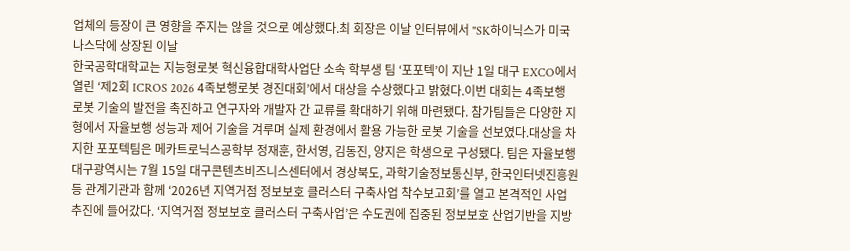업체의 등장이 큰 영향을 주지는 않을 것으로 예상했다.최 회장은 이날 인터뷰에서 "SK하이닉스가 미국 나스닥에 상장된 이날
한국공학대학교는 지능형로봇 혁신융합대학사업단 소속 학부생 팀 ‘포포텍’이 지난 1일 대구 EXCO에서 열린 ‘제2회 ICROS 2026 4족보행로봇 경진대회’에서 대상을 수상했다고 밝혔다.이번 대회는 4족보행로봇 기술의 발전을 촉진하고 연구자와 개발자 간 교류를 확대하기 위해 마련됐다. 참가팀들은 다양한 지형에서 자율보행 성능과 제어 기술을 겨루며 실제 환경에서 활용 가능한 로봇 기술을 선보였다.대상을 차지한 포포텍팀은 메카트로닉스공학부 정재훈, 한서영, 김동진, 양지은 학생으로 구성됐다. 팀은 자율보행
대구광역시는 7월 15일 대구콘텐츠비즈니스센터에서 경상북도, 과학기술정보통신부, 한국인터넷진흥원 등 관계기관과 함께 ‘2026년 지역거점 정보보호 클러스터 구축사업 착수보고회’를 열고 본격적인 사업 추진에 들어갔다. ‘지역거점 정보보호 클러스터 구축사업’은 수도권에 집중된 정보보호 산업기반을 지방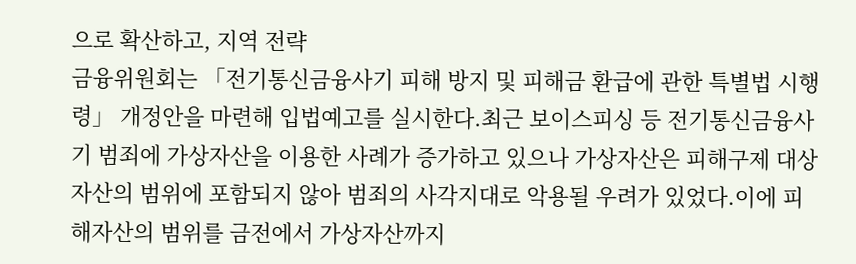으로 확산하고, 지역 전략
금융위원회는 「전기통신금융사기 피해 방지 및 피해금 환급에 관한 특별법 시행령」 개정안을 마련해 입법예고를 실시한다.최근 보이스피싱 등 전기통신금융사기 범죄에 가상자산을 이용한 사례가 증가하고 있으나 가상자산은 피해구제 대상 자산의 범위에 포함되지 않아 범죄의 사각지대로 악용될 우려가 있었다.이에 피해자산의 범위를 금전에서 가상자산까지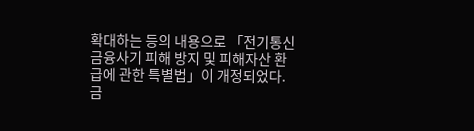확대하는 등의 내용으로 「전기통신금융사기 피해 방지 및 피해자산 환급에 관한 특별법」이 개정되었다. 금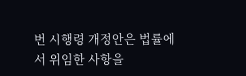번 시행령 개정안은 법률에서 위임한 사항을